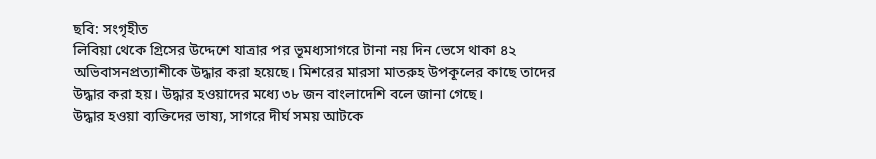ছবি: সংগৃহীত
লিবিয়া থেকে গ্রিসের উদ্দেশে যাত্রার পর ভূমধ্যসাগরে টানা নয় দিন ভেসে থাকা ৪২ অভিবাসনপ্রত্যাশীকে উদ্ধার করা হয়েছে। মিশরের মারসা মাতরুহ উপকূলের কাছে তাদের উদ্ধার করা হয়। উদ্ধার হওয়াদের মধ্যে ৩৮ জন বাংলাদেশি বলে জানা গেছে।
উদ্ধার হওয়া ব্যক্তিদের ভাষ্য, সাগরে দীর্ঘ সময় আটকে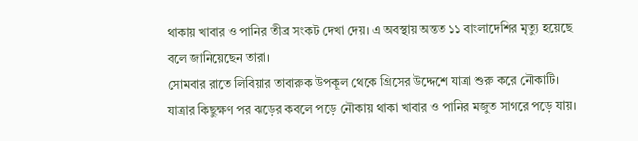থাকায় খাবার ও পানির তীব্র সংকট দেখা দেয়। এ অবস্থায় অন্তত ১১ বাংলাদেশির মৃত্যু হয়েছে বলে জানিয়েছেন তারা।
সোমবার রাতে লিবিয়ার তাবারুক উপকূল থেকে গ্রিসের উদ্দেশে যাত্রা শুরু করে নৌকাটি। যাত্রার কিছুক্ষণ পর ঝড়ের কবলে পড়ে নৌকায় থাকা খাবার ও পানির মজুত সাগরে পড়ে যায়।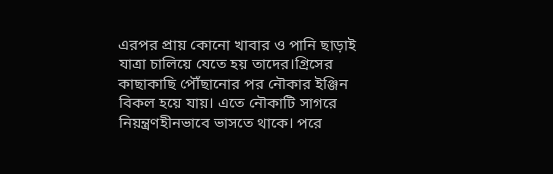এরপর প্রায় কোনো খাবার ও পানি ছাড়াই যাত্রা চালিয়ে যেতে হয় তাদের।গ্রিসের কাছাকাছি পৌঁছানোর পর নৌকার ইঞ্জিন বিকল হয়ে যায়। এতে নৌকাটি সাগরে নিয়ন্ত্রণহীনভাবে ভাসতে থাকে। পরে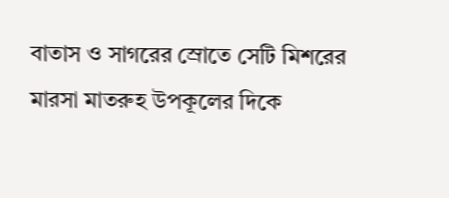বাতাস ও সাগরের স্রোতে সেটি মিশরের মারসা মাতরুহ উপকূলের দিকে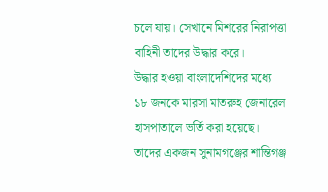চলে যায়। সেখানে মিশরের নিরাপত্তা বাহিনী তাদের উদ্ধার করে।
উদ্ধার হওয়া বাংলাদেশিদের মধ্যে ১৮ জনকে মারসা মাতরুহ জেনারেল হাসপাতালে ভর্তি করা হয়েছে। তাদের একজন সুনামগঞ্জের শান্তিগঞ্জ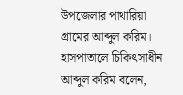উপজেলার পাথারিয়া গ্রামের আব্দুল করিম।
হাসপাতালে চিকিৎসাধীন আব্দুল করিম বলেন,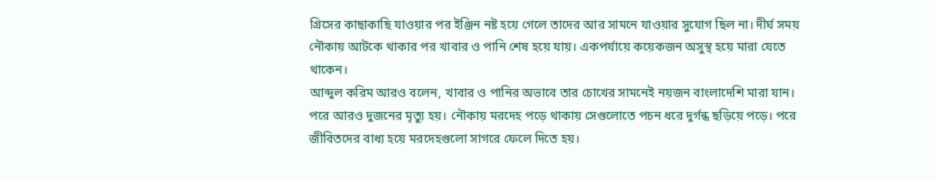গ্রিসের কাছাকাছি যাওয়ার পর ইঞ্জিন নষ্ট হয়ে গেলে তাদের আর সামনে যাওয়ার সুযোগ ছিল না। দীর্ঘ সময় নৌকায় আটকে থাকার পর খাবার ও পানি শেষ হয়ে যায়। একপর্যায়ে কয়েকজন অসুস্থ হয়ে মারা যেতে থাকেন।
আব্দুল করিম আরও বলেন, খাবার ও পানির অভাবে তার চোখের সামনেই নয়জন বাংলাদেশি মারা যান। পরে আরও দুজনের মৃত্যু হয়। নৌকায় মরদেহ পড়ে থাকায় সেগুলোতে পচন ধরে দুর্গন্ধ ছড়িয়ে পড়ে। পরে জীবিতদের বাধ্য হয়ে মরদেহগুলো সাগরে ফেলে দিতে হয়।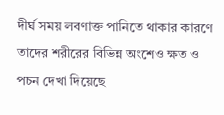দীর্ঘ সময় লবণাক্ত পানিতে থাকার কারণে তাদের শরীরের বিভিন্ন অংশেও ক্ষত ও পচন দেখা দিয়েছে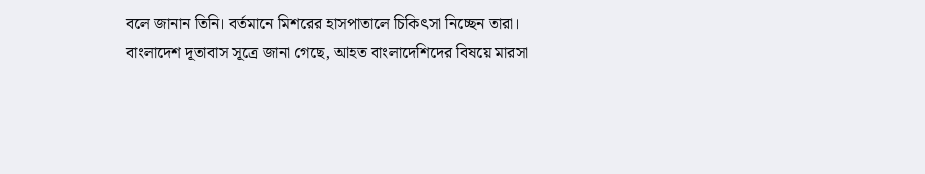বলে জানান তিনি। বর্তমানে মিশরের হাসপাতালে চিকিৎসা নিচ্ছেন তারা।
বাংলাদেশ দূতাবাস সূত্রে জানা গেছে, আহত বাংলাদেশিদের বিষয়ে মারসা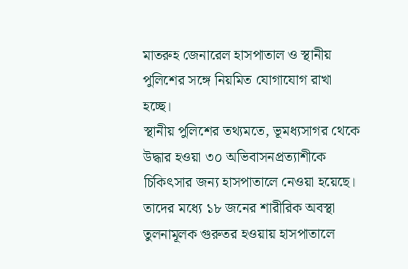মাতরুহ জেনারেল হাসপাতাল ও স্থানীয় পুলিশের সঙ্গে নিয়মিত যোগাযোগ রাখা হচ্ছে।
স্থানীয় পুলিশের তথ্যমতে, ভূমধ্যসাগর থেকে উদ্ধার হওয়া ৩০ অভিবাসনপ্রত্যাশীকে চিকিৎসার জন্য হাসপাতালে নেওয়া হয়েছে। তাদের মধ্যে ১৮ জনের শারীরিক অবস্থা তুলনামূলক গুরুতর হওয়ায় হাসপাতালে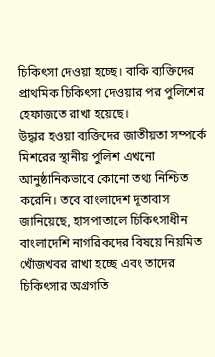চিকিৎসা দেওয়া হচ্ছে। বাকি ব্যক্তিদের প্রাথমিক চিকিৎসা দেওয়ার পর পুলিশের হেফাজতে রাখা হয়েছে।
উদ্ধার হওয়া ব্যক্তিদের জাতীয়তা সম্পর্কে মিশরের স্থানীয় পুলিশ এখনো আনুষ্ঠানিকভাবে কোনো তথ্য নিশ্চিত করেনি। তবে বাংলাদেশ দূতাবাস জানিয়েছে, হাসপাতালে চিকিৎসাধীন বাংলাদেশি নাগরিকদের বিষয়ে নিয়মিত খোঁজখবর রাখা হচ্ছে এবং তাদের চিকিৎসার অগ্রগতি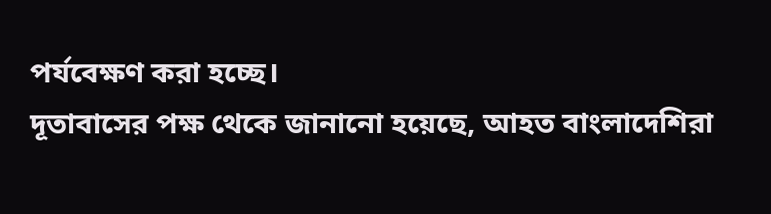পর্যবেক্ষণ করা হচ্ছে।
দূতাবাসের পক্ষ থেকে জানানো হয়েছে, আহত বাংলাদেশিরা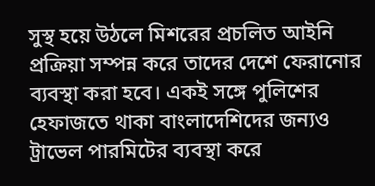সুস্থ হয়ে উঠলে মিশরের প্রচলিত আইনি প্রক্রিয়া সম্পন্ন করে তাদের দেশে ফেরানোর ব্যবস্থা করা হবে। একই সঙ্গে পুলিশের হেফাজতে থাকা বাংলাদেশিদের জন্যও ট্রাভেল পারমিটের ব্যবস্থা করে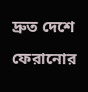দ্রুত দেশে ফেরানোর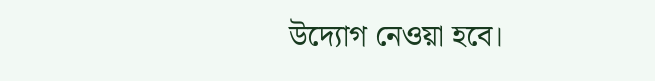উদ্যোগ নেওয়া হবে।